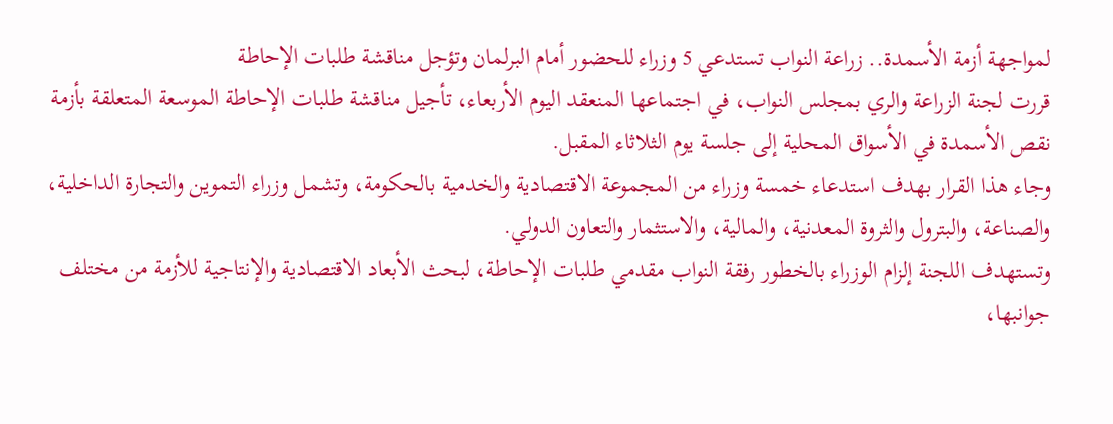لمواجهة أزمة الأسمدة.. زراعة النواب تستدعي 5 وزراء للحضور أمام البرلمان وتؤجل مناقشة طلبات الإحاطة
قررت لجنة الزراعة والري بمجلس النواب، في اجتماعها المنعقد اليوم الأربعاء، تأجيل مناقشة طلبات الإحاطة الموسعة المتعلقة بأزمة نقص الأسمدة في الأسواق المحلية إلى جلسة يوم الثلاثاء المقبل.
وجاء هذا القرار بهدف استدعاء خمسة وزراء من المجموعة الاقتصادية والخدمية بالحكومة، وتشمل وزراء التموين والتجارة الداخلية، والصناعة، والبترول والثروة المعدنية، والمالية، والاستثمار والتعاون الدولي.
وتستهدف اللجنة إلزام الوزراء بالخطور رفقة النواب مقدمي طلبات الإحاطة، لبحث الأبعاد الاقتصادية والإنتاجية للأزمة من مختلف جوانبها،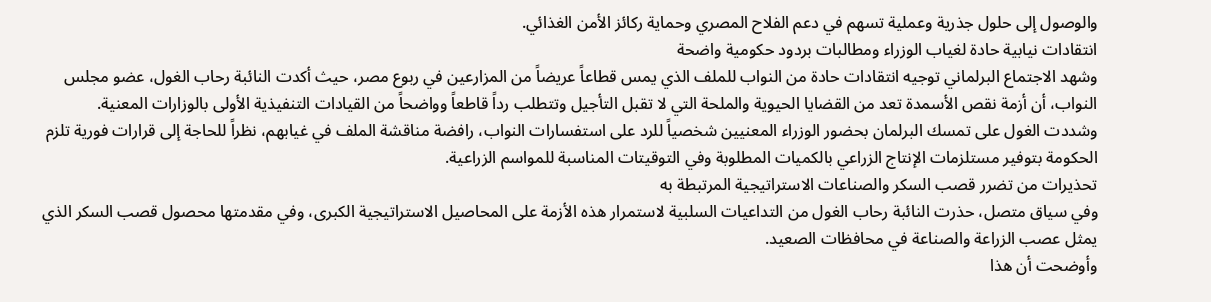والوصول إلى حلول جذرية وعملية تسهم في دعم الفلاح المصري وحماية ركائز الأمن الغذائي.
انتقادات نيابية حادة لغياب الوزراء ومطالبات بردود حكومية واضحة
وشهد الاجتماع البرلماني توجيه انتقادات حادة من النواب للملف الذي يمس قطاعاً عريضاً من المزارعين في ربوع مصر، حيث أكدت النائبة رحاب الغول، عضو مجلس النواب، أن أزمة نقص الأسمدة تعد من القضايا الحيوية والملحة التي لا تقبل التأجيل وتتطلب رداً قاطعاً وواضحاً من القيادات التنفيذية الأولى بالوزارات المعنية.
وشددت الغول على تمسك البرلمان بحضور الوزراء المعنيين شخصياً للرد على استفسارات النواب، رافضة مناقشة الملف في غيابهم، نظراً للحاجة إلى قرارات فورية تلزم الحكومة بتوفير مستلزمات الإنتاج الزراعي بالكميات المطلوبة وفي التوقيتات المناسبة للمواسم الزراعية.
تحذيرات من تضرر قصب السكر والصناعات الاستراتيجية المرتبطة به
وفي سياق متصل، حذرت النائبة رحاب الغول من التداعيات السلبية لاستمرار هذه الأزمة على المحاصيل الاستراتيجية الكبرى، وفي مقدمتها محصول قصب السكر الذي يمثل عصب الزراعة والصناعة في محافظات الصعيد.
وأوضحت أن هذا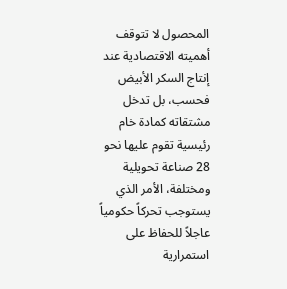المحصول لا تتوقف أهميته الاقتصادية عند إنتاج السكر الأبيض فحسب، بل تدخل مشتقاته كمادة خام رئيسية تقوم عليها نحو 28 صناعة تحويلية ومختلفة، الأمر الذي يستوجب تحركاً حكومياً عاجلاً للحفاظ على استمرارية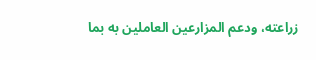زراعته، ودعم المزارعين العاملين به بما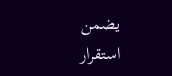يضمن استقرار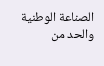الصناعة الوطنية والحد من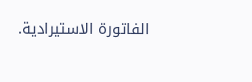الفاتورة الاستيرادية.